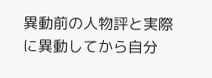異動前の人物評と実際に異動してから自分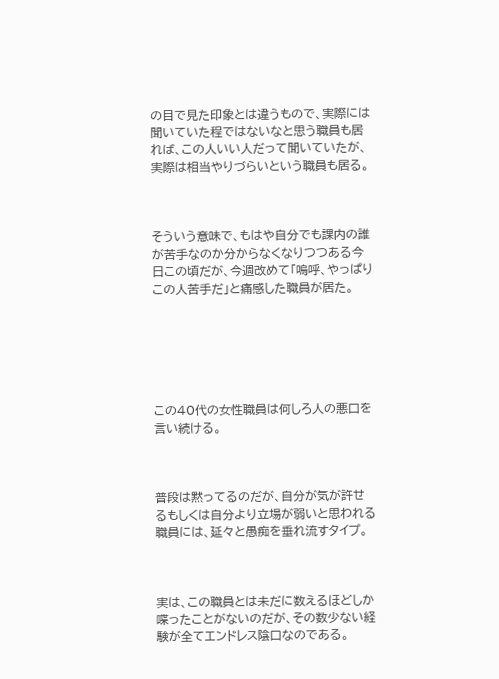の目で見た印象とは違うもので、実際には聞いていた程ではないなと思う職員も居れば、この人いい人だって聞いていたが、実際は相当やりづらいという職員も居る。



そういう意味で、もはや自分でも課内の誰が苦手なのか分からなくなりつつある今日この頃だが、今週改めて「嗚呼、やっぱりこの人苦手だ」と痛感した職員が居た。






この40代の女性職員は何しろ人の悪口を言い続ける。



普段は黙ってるのだが、自分が気が許せるもしくは自分より立場が弱いと思われる職員には、延々と愚痴を垂れ流すタイプ。



実は、この職員とは未だに数えるほどしか喋ったことがないのだが、その数少ない経験が全てエンドレス陰口なのである。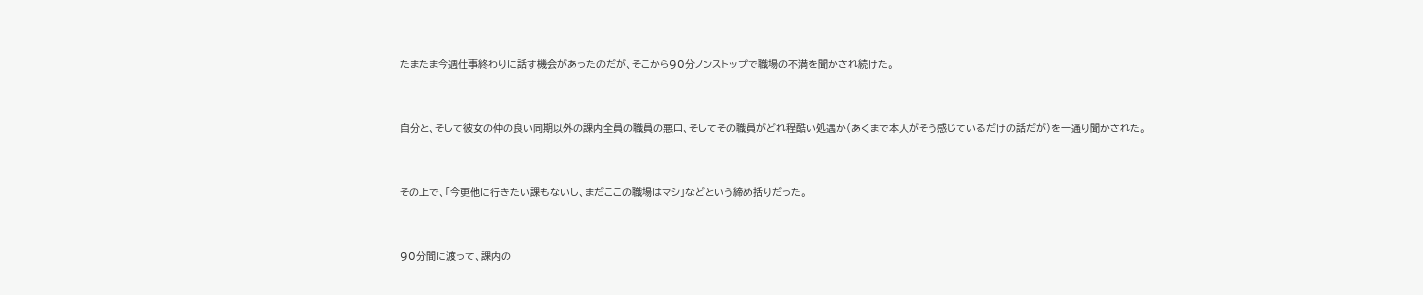たまたま今週仕事終わりに話す機会があったのだが、そこから90分ノンストップで職場の不満を聞かされ続けた。



自分と、そして彼女の仲の良い同期以外の課内全員の職員の悪口、そしてその職員がどれ程酷い処遇か(あくまで本人がそう感じているだけの話だが)を一通り聞かされた。



その上で、「今更他に行きたい課もないし、まだここの職場はマシ」などという締め括りだった。



90分間に渡って、課内の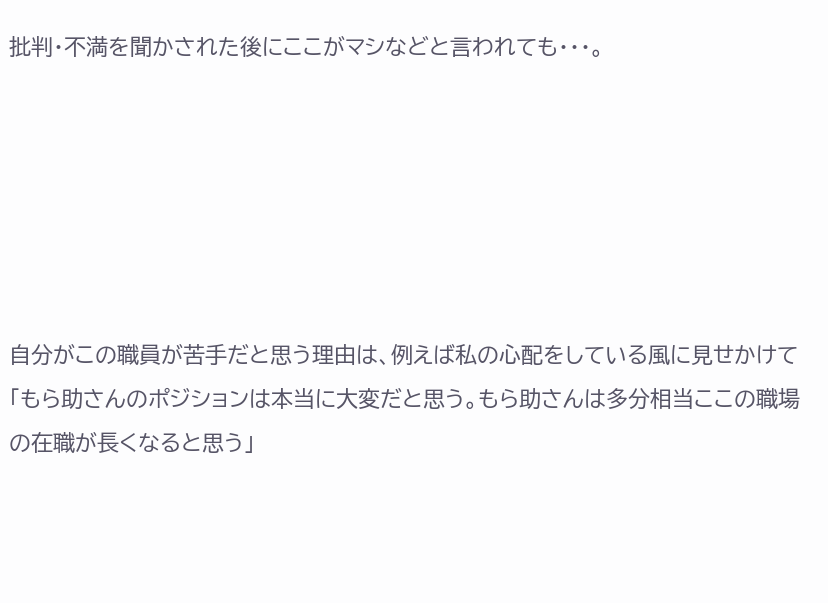批判・不満を聞かされた後にここがマシなどと言われても・・・。






自分がこの職員が苦手だと思う理由は、例えば私の心配をしている風に見せかけて「もら助さんのポジションは本当に大変だと思う。もら助さんは多分相当ここの職場の在職が長くなると思う」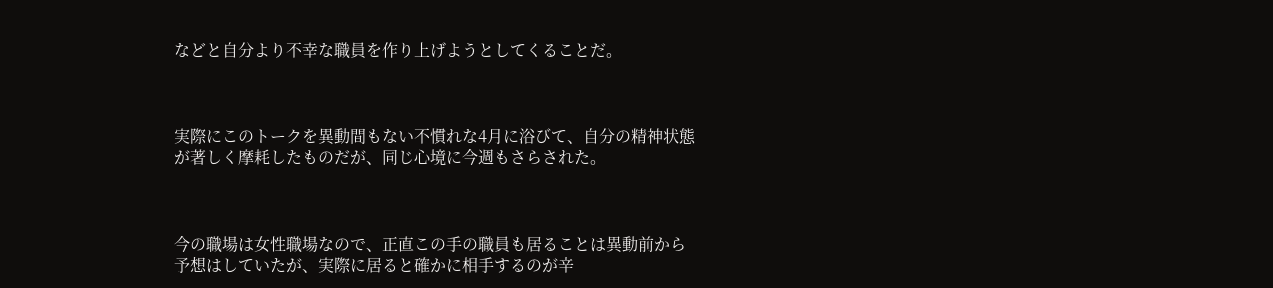などと自分より不幸な職員を作り上げようとしてくることだ。



実際にこのトークを異動間もない不慣れな4月に浴びて、自分の精神状態が著しく摩耗したものだが、同じ心境に今週もさらされた。



今の職場は女性職場なので、正直この手の職員も居ることは異動前から予想はしていたが、実際に居ると確かに相手するのが辛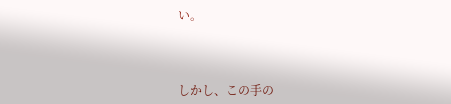い。



しかし、この手の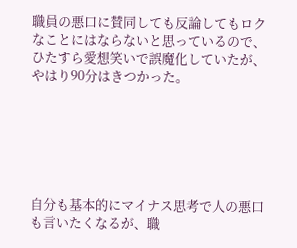職員の悪口に賛同しても反論してもロクなことにはならないと思っているので、ひたすら愛想笑いで誤魔化していたが、やはり90分はきつかった。






自分も基本的にマイナス思考で人の悪口も言いたくなるが、職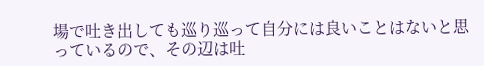場で吐き出しても巡り巡って自分には良いことはないと思っているので、その辺は吐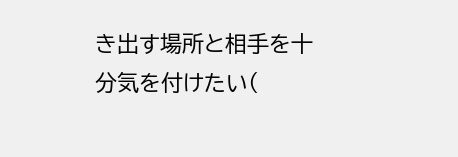き出す場所と相手を十分気を付けたい(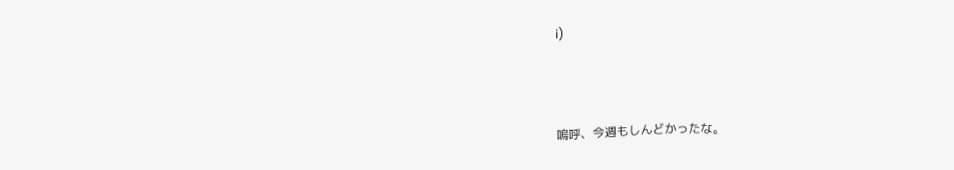i)



嗚呼、今週もしんどかったな。